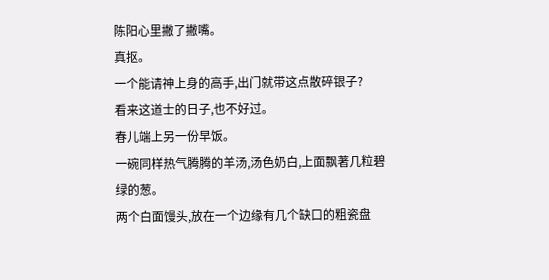陈阳心里撇了撇嘴。
真抠。
一个能请神上身的高手,出门就带这点散碎银子?
看来这道士的日子,也不好过。
春儿端上另一份早饭。
一碗同样热气腾腾的羊汤,汤色奶白,上面飘著几粒碧绿的葱。
两个白面馒头,放在一个边缘有几个缺口的粗瓷盘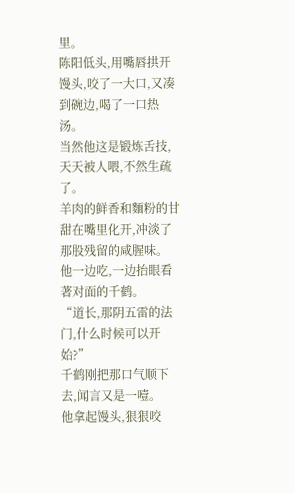里。
陈阳低头,用嘴唇拱开馒头,咬了一大口,又凑到碗边,喝了一口热汤。
当然他这是锻炼舌技,天天被人喂,不然生疏了。
羊肉的鲜香和麵粉的甘甜在嘴里化开,冲淡了那股残留的咸腥味。
他一边吃,一边抬眼看著对面的千鹤。
“道长,那阴五雷的法门,什么时候可以开始?”
千鹤刚把那口气顺下去,闻言又是一噎。
他拿起馒头,狠狠咬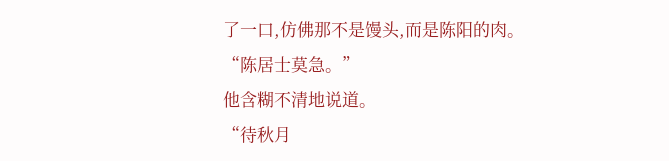了一口,仿佛那不是馒头,而是陈阳的肉。
“陈居士莫急。”
他含糊不清地说道。
“待秋月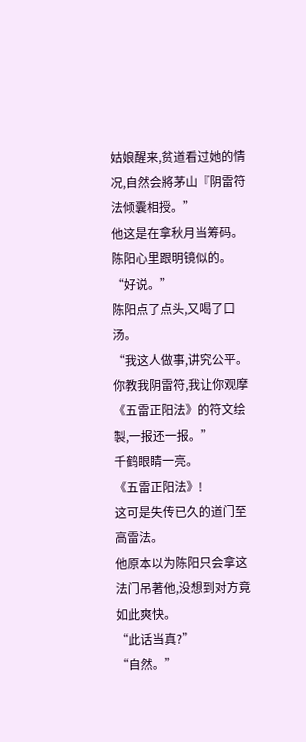姑娘醒来,贫道看过她的情况,自然会將茅山『阴雷符法倾囊相授。”
他这是在拿秋月当筹码。
陈阳心里跟明镜似的。
“好说。”
陈阳点了点头,又喝了口汤。
“我这人做事,讲究公平。你教我阴雷符,我让你观摩《五雷正阳法》的符文绘製,一报还一报。”
千鹤眼睛一亮。
《五雷正阳法》!
这可是失传已久的道门至高雷法。
他原本以为陈阳只会拿这法门吊著他,没想到对方竟如此爽快。
“此话当真?”
“自然。”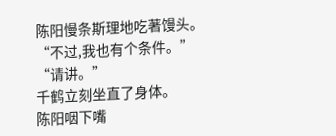陈阳慢条斯理地吃著馒头。
“不过,我也有个条件。”
“请讲。”
千鹤立刻坐直了身体。
陈阳咽下嘴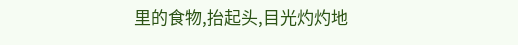里的食物,抬起头,目光灼灼地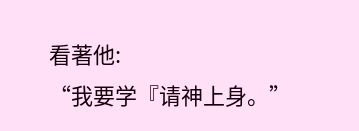看著他:
“我要学『请神上身。”